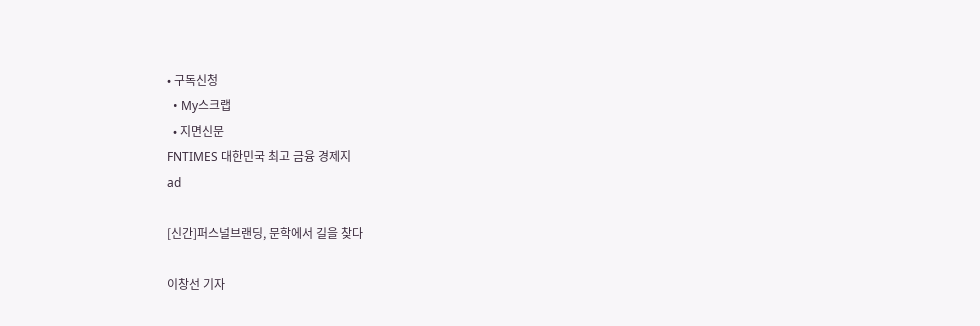• 구독신청
  • My스크랩
  • 지면신문
FNTIMES 대한민국 최고 금융 경제지
ad

[신간]퍼스널브랜딩, 문학에서 길을 찾다

이창선 기자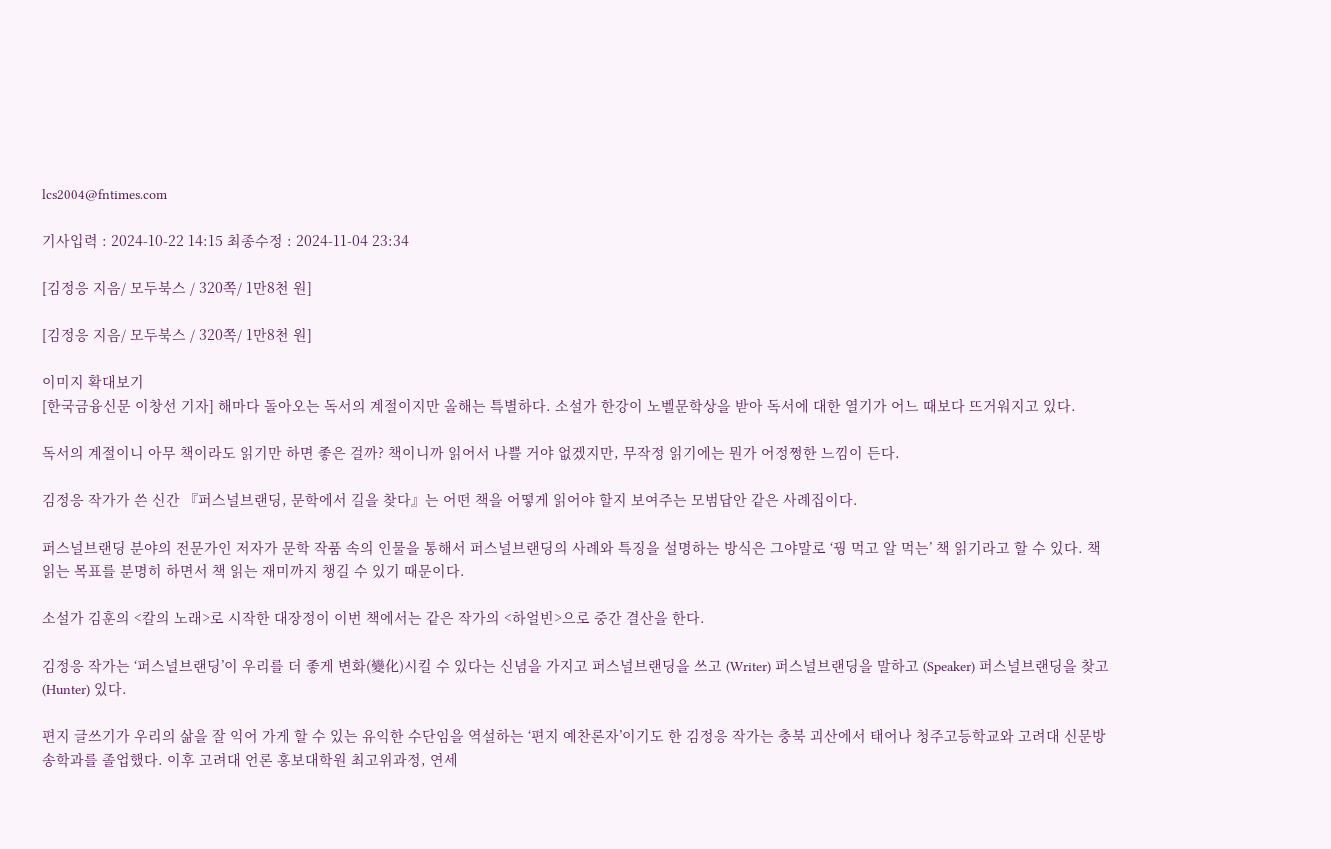lcs2004@fntimes.com

기사입력 : 2024-10-22 14:15 최종수정 : 2024-11-04 23:34

[김정응 지음/ 모두북스 / 320쪽/ 1만8천 원]

[김정응 지음/ 모두북스 / 320쪽/ 1만8천 원]

이미지 확대보기
[한국금융신문 이창선 기자] 해마다 돌아오는 독서의 계절이지만 올해는 특별하다. 소설가 한강이 노벨문학상을 받아 독서에 대한 열기가 어느 때보다 뜨거워지고 있다.

독서의 계절이니 아무 책이라도 읽기만 하면 좋은 걸까? 책이니까 읽어서 나쁠 거야 없겠지만, 무작정 읽기에는 뭔가 어정쩡한 느낌이 든다.

김정응 작가가 쓴 신간 『퍼스널브랜딩, 문학에서 길을 찾다』는 어떤 책을 어떻게 읽어야 할지 보여주는 모범답안 같은 사례집이다.

퍼스널브랜딩 분야의 전문가인 저자가 문학 작품 속의 인물을 통해서 퍼스널브랜딩의 사례와 특징을 설명하는 방식은 그야말로 ‘꿩 먹고 알 먹는’ 책 읽기라고 할 수 있다. 책 읽는 목표를 분명히 하면서 책 읽는 재미까지 챙길 수 있기 때문이다.

소설가 김훈의 <칼의 노래>로 시작한 대장정이 이번 책에서는 같은 작가의 <하얼빈>으로 중간 결산을 한다.

김정응 작가는 ‘퍼스널브랜딩’이 우리를 더 좋게 변화(變化)시킬 수 있다는 신념을 가지고 퍼스널브랜딩을 쓰고 (Writer) 퍼스널브랜딩을 말하고 (Speaker) 퍼스널브랜딩을 찾고 (Hunter) 있다.

편지 글쓰기가 우리의 삶을 잘 익어 가게 할 수 있는 유익한 수단임을 역설하는 ‘편지 예찬론자’이기도 한 김정응 작가는 충북 괴산에서 태어나 청주고등학교와 고려대 신문방송학과를 졸업했다. 이후 고려대 언론 홍보대학원 최고위과정, 연세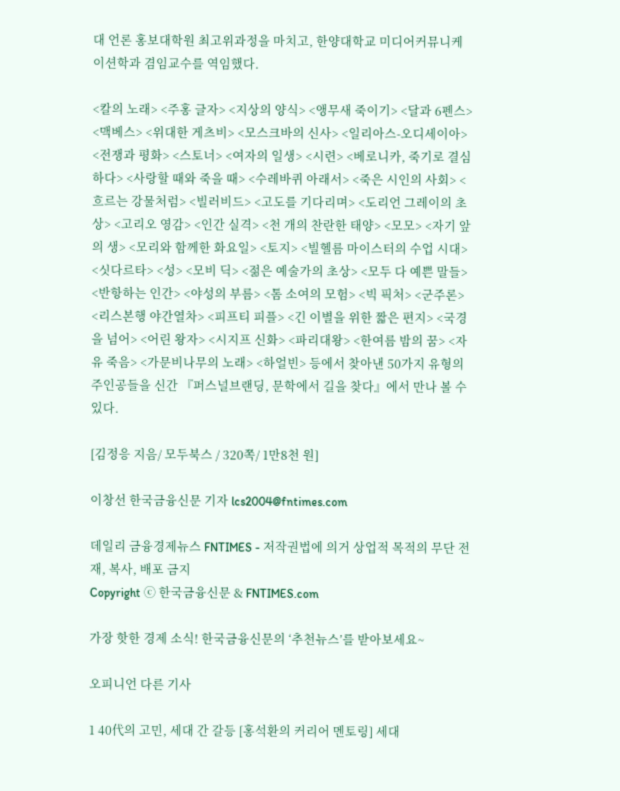대 언론 홍보대학원 최고위과정을 마치고, 한양대학교 미디어커뮤니케이션학과 겸임교수를 역임했다.

<칼의 노래> <주홍 글자> <지상의 양식> <앵무새 죽이기> <달과 6펜스> <맥베스> <위대한 게츠비> <모스크바의 신사> <일리아스-오디세이아> <전쟁과 평화> <스토너> <여자의 일생> <시련> <베로니카, 죽기로 결심하다> <사랑할 때와 죽을 때> <수레바퀴 아래서> <죽은 시인의 사회> <흐르는 강물처럼> <빌러비드> <고도를 기다리며> <도리언 그레이의 초상> <고리오 영감> <인간 실격> <천 개의 찬란한 태양> <모모> <자기 앞의 생> <모리와 함께한 화요일> <토지> <빌헬름 마이스터의 수업 시대> <싯다르타> <성> <모비 딕> <젊은 예술가의 초상> <모두 다 예쁜 말들> <반항하는 인간> <야성의 부름> <톰 소여의 모험> <빅 픽처> <군주론> <리스본행 야간열차> <피프티 피플> <긴 이별을 위한 짧은 편지> <국경을 넘어> <어린 왕자> <시지프 신화> <파리대왕> <한여름 밤의 꿈> <자유 죽음> <가문비나무의 노래> <하얼빈> 등에서 찾아낸 50가지 유형의 주인공들을 신간 『퍼스널브랜딩, 문학에서 길을 찾다』에서 만나 볼 수 있다.

[김정응 지음/ 모두북스 / 320쪽/ 1만8천 원]

이창선 한국금융신문 기자 lcs2004@fntimes.com

데일리 금융경제뉴스 FNTIMES - 저작권법에 의거 상업적 목적의 무단 전재, 복사, 배포 금지
Copyright ⓒ 한국금융신문 & FNTIMES.com

가장 핫한 경제 소식! 한국금융신문의 ‘추천뉴스’를 받아보세요~

오피니언 다른 기사

1 40代의 고민, 세대 간 갈등 [홍석환의 커리어 멘토링] 세대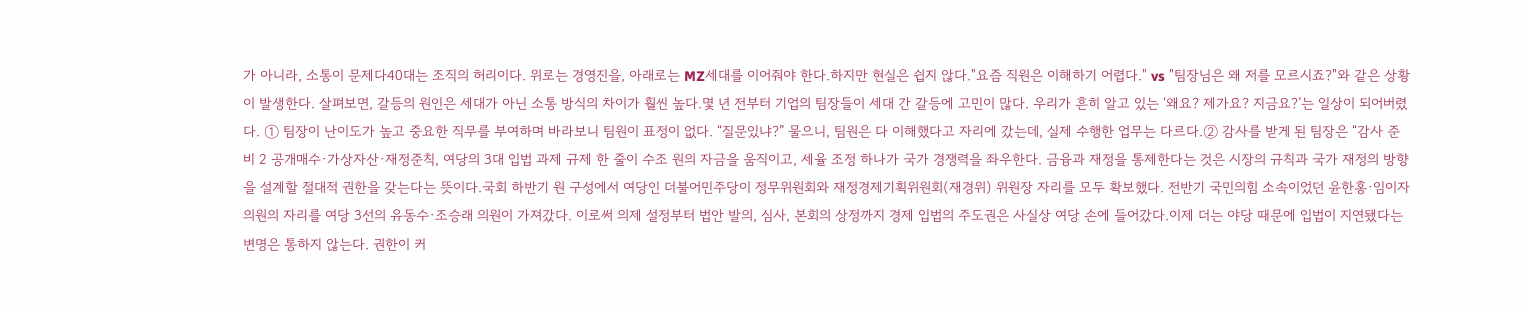가 아니라, 소통이 문제다40대는 조직의 허리이다. 위로는 경영진을, 아래로는 MZ세대를 이어줘야 한다.하지만 현실은 쉽지 않다."요즘 직원은 이해하기 어렵다." vs "팀장님은 왜 저를 모르시죠?"와 같은 상황이 발생한다. 살펴보면, 갈등의 원인은 세대가 아닌 소통 방식의 차이가 훨씬 높다.몇 년 전부터 기업의 팀장들이 세대 간 갈등에 고민이 많다. 우리가 흔히 알고 있는 ‘왜요? 제가요? 지금요?’는 일상이 되어버렸다. ① 팀장이 난이도가 높고 중요한 직무를 부여하며 바라보니 팀원이 표정이 없다. “질문있냐?” 물으니, 팀원은 다 이해했다고 자리에 갔는데, 실제 수행한 업무는 다르다.② 감사를 받게 된 팀장은 “감사 준비 2 공개매수·가상자산·재정준칙, 여당의 3대 입법 과제 규제 한 줄이 수조 원의 자금을 움직이고, 세율 조정 하나가 국가 경쟁력을 좌우한다. 금융과 재정을 통제한다는 것은 시장의 규칙과 국가 재정의 방향을 설계할 절대적 권한을 갖는다는 뜻이다.국회 하반기 원 구성에서 여당인 더불어민주당이 정무위원회와 재정경제기획위원회(재경위) 위원장 자리를 모두 확보했다. 전반기 국민의힘 소속이었던 윤한홍·임이자 의원의 자리를 여당 3선의 유동수·조승래 의원이 가져갔다. 이로써 의제 설정부터 법안 발의, 심사, 본회의 상정까지 경제 입법의 주도권은 사실상 여당 손에 들어갔다.이제 더는 야당 때문에 입법이 지연됐다는 변명은 통하지 않는다. 권한이 커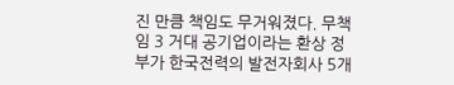진 만큼 책임도 무거워졌다. 무책임 3 거대 공기업이라는 환상 정부가 한국전력의 발전자회사 5개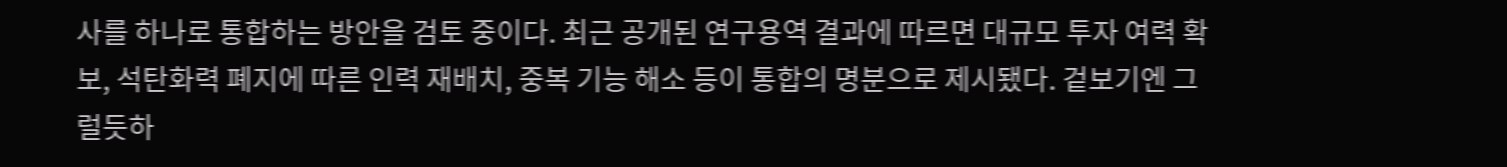사를 하나로 통합하는 방안을 검토 중이다. 최근 공개된 연구용역 결과에 따르면 대규모 투자 여력 확보, 석탄화력 폐지에 따른 인력 재배치, 중복 기능 해소 등이 통합의 명분으로 제시됐다. 겉보기엔 그럴듯하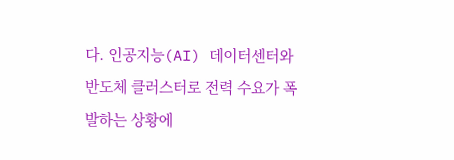다. 인공지능(AI) 데이터센터와 반도체 클러스터로 전력 수요가 폭발하는 상황에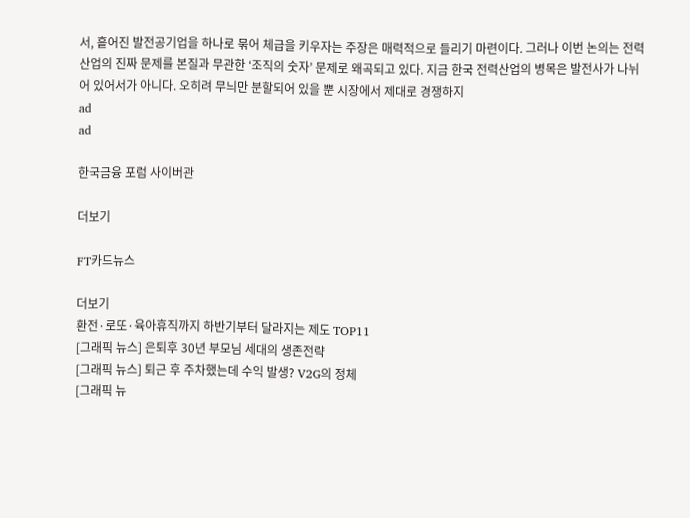서, 흩어진 발전공기업을 하나로 묶어 체급을 키우자는 주장은 매력적으로 들리기 마련이다. 그러나 이번 논의는 전력산업의 진짜 문제를 본질과 무관한 ‘조직의 숫자’ 문제로 왜곡되고 있다. 지금 한국 전력산업의 병목은 발전사가 나뉘어 있어서가 아니다. 오히려 무늬만 분할되어 있을 뿐 시장에서 제대로 경쟁하지
ad
ad

한국금융 포럼 사이버관

더보기

FT카드뉴스

더보기
환전·로또·육아휴직까지 하반기부터 달라지는 제도 TOP11
[그래픽 뉴스] 은퇴후 30년 부모님 세대의 생존전략
[그래픽 뉴스] 퇴근 후 주차했는데 수익 발생? V2G의 정체
[그래픽 뉴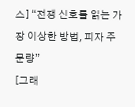스] “전쟁 신호를 읽는 가장 이상한 방법, 피자 주문량”
[그래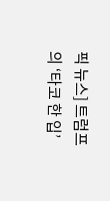픽 뉴스] 트럼프의 ‘타코 한 입’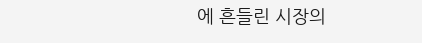에 흔들린 시장의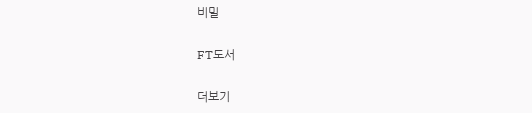비밀

FT도서

더보기